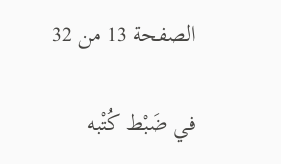الصفحة 13 من 32

في ضَبْط كُتْبه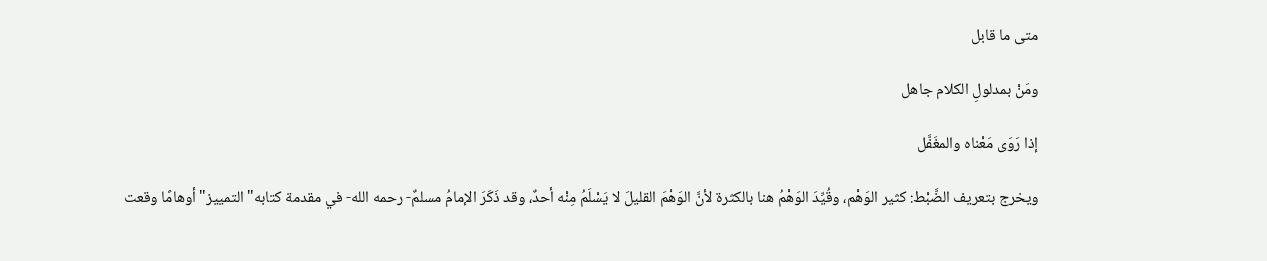متى ما قابل

ومَنْ بمدلولِ الكلام جاهل

إذا رَوَى مَعْناه والمغَفَّل

ويخرج بتعريف الضَّبْط: كثير الوَهْم، وقُيِّدَ الوَهْمُ هنا بالكثرة لأنَّ الوَهْمَ القليلَ لا يَسْلَمُ مِنْه أحدٌ، وقد ذَكَرَ الإمامُ مسلمٌ- رحمه الله- في مقدمة كتابه"التمييز"أوهامًا وقعت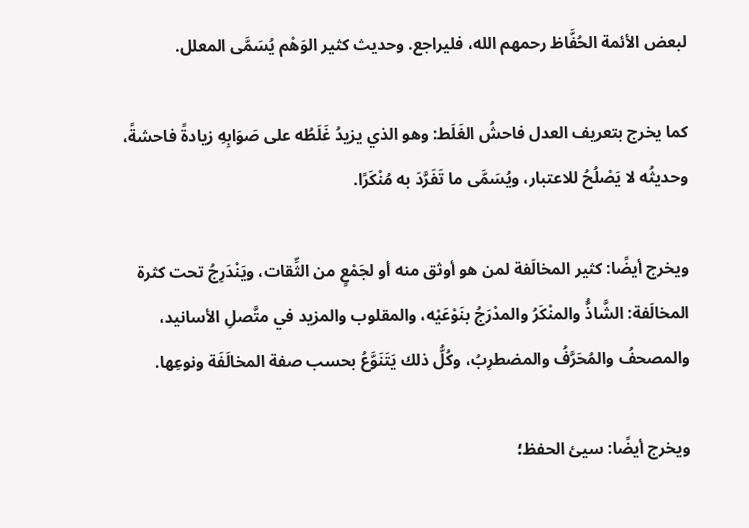لبعض الأئمة الحُفَّاظ رحمهم الله، فليراجع. وحديث كثير الوَهْم يُسَمَّى المعلل.

كما يخرج بتعريف العدل فاحشُ الغَلَط: وهو الذي يزيدُ غَلَطُه على صَوَابِهِ زيادةً فاحشةً، وحديثُه لا يَصْلُحُ للاعتبار، ويُسَمَّى ما تَفَرَّدَ به مُنْكَرًا.

ويخرج أيضًا: كثير المخالَفة لمن هو أوثق منه أو لجَمْعٍ من الثِّقات، ويَنْدَرِجُ تحت كثرة المخالَفة: الشَّاذُّ والمنْكَرُ والمدْرَجُ بنَوْعَيْه، والمقلوب والمزيد في متَّصلِ الأسانيد، والمصحفُ والمُحَرَّفُ والمضطرِبُ، وكُلُّ ذلك يَتَنَوَّعُ بحسب صفة المخالَفَة ونوعِها.

ويخرج أيضًا: سيئ الحفظ؛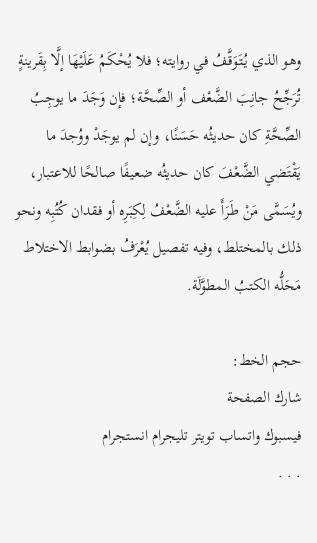وهو الذي يُتَوَقَّفُ في روايته؛ فلا يُحْكَمُ عَلَيْهَا إلَّا بِقَرينةٍ تُرَجِّحُ جانِبَ الضَّعْف أو الصِّحَّة؛ فإن وَجَدَ ما يوجِبُ الصِّحَّةِ كان حديثُه حَسَنًا، وإن لم يوجَدْ ووُجدَ ما يَقْتَضي الضَّعْفَ كان حديثُه ضعيفًا صالحًا للاعتبار، ويُسَمَّى مَنْ طَرَأَ عليه الضَّعْفُ لِكِبَرِه أو فقدان كُتُبِه ونحو ذلك بالمختلط، وفيه تفصيل يُعْرَفُ بضوابط الاختلاط مَحَلُّه الكتبُ المطوَّلَة.

حجم الخط:
شارك الصفحة
فيسبوك واتساب تويتر تليجرام انستجرام
. . .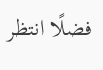فضلًا انتظر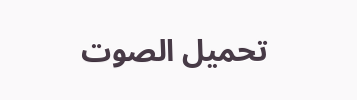تحميل الصوت